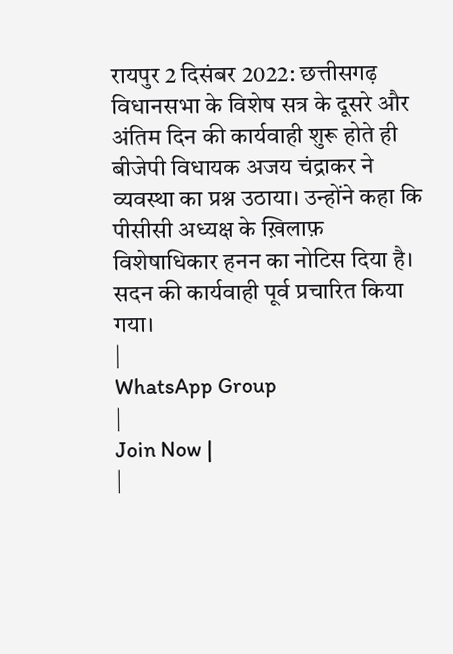रायपुर 2 दिसंबर 2022: छत्तीसगढ़ विधानसभा के विशेष सत्र के दूसरे और अंतिम दिन की कार्यवाही शुरू होते ही बीजेपी विधायक अजय चंद्राकर ने व्यवस्था का प्रश्न उठाया। उन्होंने कहा कि पीसीसी अध्यक्ष के ख़िलाफ़ विशेषाधिकार हनन का नोटिस दिया है। सदन की कार्यवाही पूर्व प्रचारित किया गया।
|
WhatsApp Group
|
Join Now |
|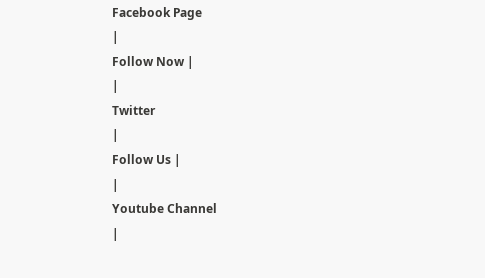Facebook Page
|
Follow Now |
|
Twitter
|
Follow Us |
|
Youtube Channel
|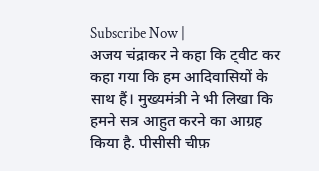Subscribe Now |
अजय चंद्राकर ने कहा कि ट्वीट कर कहा गया कि हम आदिवासियों के साथ हैं। मुख्यमंत्री ने भी लिखा कि हमने सत्र आहुत करने का आग्रह किया है. पीसीसी चीफ़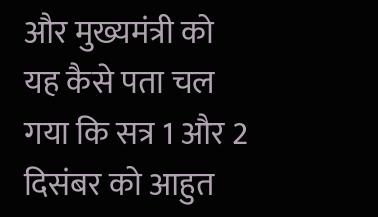और मुख्यमंत्री को यह कैसे पता चल गया कि सत्र 1 और 2 दिसंबर को आहुत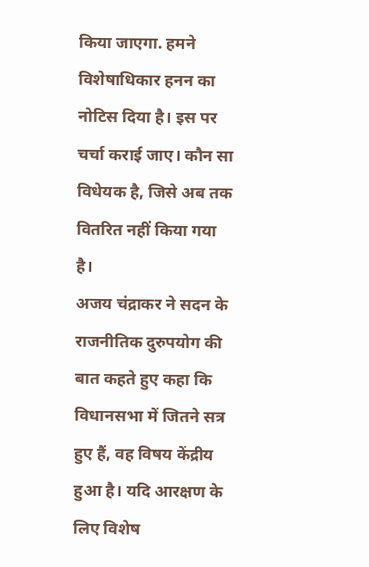किया जाएगा. हमने विशेषाधिकार हनन का नोटिस दिया है। इस पर चर्चा कराई जाए। कौन सा विधेयक है, जिसे अब तक वितरित नहीं किया गया है।
अजय चंद्राकर ने सदन के राजनीतिक दुरुपयोग की बात कहते हुए कहा कि विधानसभा में जितने सत्र हुए हैं, वह विषय केंद्रीय हुआ है। यदि आरक्षण के लिए विशेष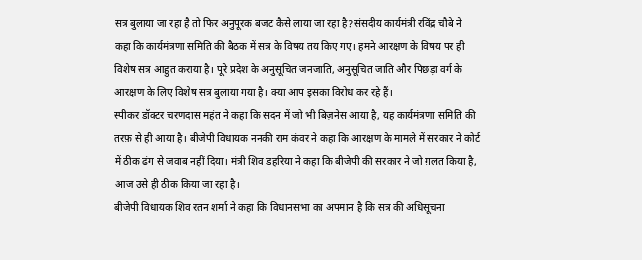सत्र बुलाया जा रहा है तो फिर अनुपूरक बजट कैसे लाया जा रहा है?संसदीय कार्यमंत्री रविंद्र चौबे ने कहा कि कार्यमंत्रणा समिति की बैठक में सत्र के विषय तय किए गए। हमने आरक्षण के विषय पर ही विशेष सत्र आहुत कराया है। पूरे प्रदेश के अनुसूचित जनजाति, अनुसूचित जाति और पिछड़ा वर्ग के आरक्षण के लिए विशेष सत्र बुलाया गया है। क्या आप इसका विरोध कर रहे हैं।
स्पीकर डॉक्टर चरणदास महंत ने कहा कि सदन में जो भी बिज़नेस आया है, यह कार्यमंत्रणा समिति की तरफ़ से ही आया है। बीजेपी विधायक ननकी राम कंवर ने कहा कि आरक्षण के मामले में सरकार ने कोर्ट में ठीक ढंग से जवाब नहीं दिया। मंत्री शिव डहरिया ने कहा कि बीजेपी की सरकार ने जो ग़लत किया है, आज उसे ही ठीक किया जा रहा है।
बीजेपी विधायक शिव रतन शर्मा ने कहा कि विधानसभा का अपमान है कि सत्र की अधिसूचना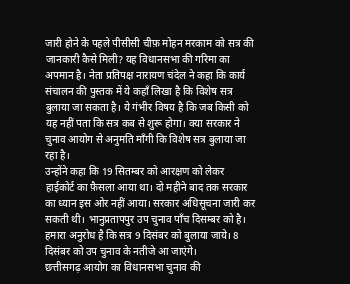जारी होने के पहले पीसीसी चीफ़ मोहन मरकाम को सत्र की जानकारी कैसे मिली? यह विधानसभा की गरिमा का अपमान है। नेता प्रतिपक्ष नारायण चंदेल ने कहा कि कार्य संचालन की पुस्तक में ये कहाँ लिखा है कि विशेष सत्र बुलाया जा सकता है। ये गंभीर विषय है कि जब किसी को यह नहीं पता कि सत्र कब से शुरू होगा। क्या सरकार ने चुनाव आयोग से अनुमति माँगी कि विशेष सत्र बुलाया जा रहा है।
उन्होंने कहा कि 19 सितम्बर को आरक्षण को लेकर हाईकोर्ट का फ़ैसला आया था। दो महीने बाद तक सरकार का ध्यान इस ओर नहीं आया। सरकार अधिसूचना जारी कर सकती थी। भानुप्रतापपुर उप चुनाव पाँच दिसम्बर को है। हमारा अनुरोध है कि सत्र 9 दिसंबर को बुलाया जाये। 8 दिसंबर को उप चुनाव के नतीजे आ जाएंगे।
छत्तीसगढ़ आयोग का विधानसभा चुनाव की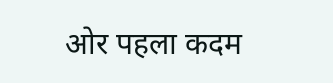ओर पहला कदम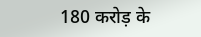180 करोड़ के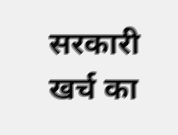सरकारी खर्च का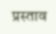प्रस्ताव